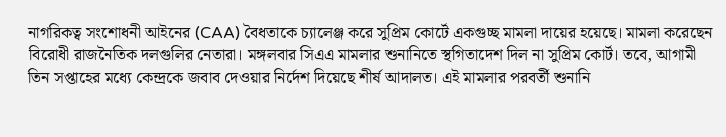নাগরিকত্ব সংশোধনী আইনের (CAA) বৈধতাকে চ্যালেঞ্জ করে সুপ্রিম কোর্টে একগুচ্ছ মামলা দায়ের হয়েছে। মামলা করেছেন বিরোধী রাজনৈতিক দলগুলির নেতারা। মঙ্গলবার সিএএ মামলার শুনানিতে স্থগিতাদেশ দিল না সুপ্রিম কোর্ট। তবে, আগামী তিন সপ্তাহের মধ্যে কেন্দ্রকে জবাব দেওয়ার নির্দেশ দিয়েছে শীর্ষ আদালত। এই মামলার পরবর্তী শুনানি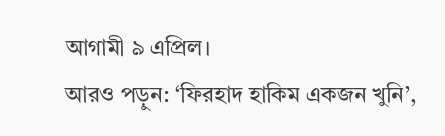আগামী ৯ এপ্রিল।
আরও পড়ুন: ‘ফিরহাদ হাকিম একজন খুনি’,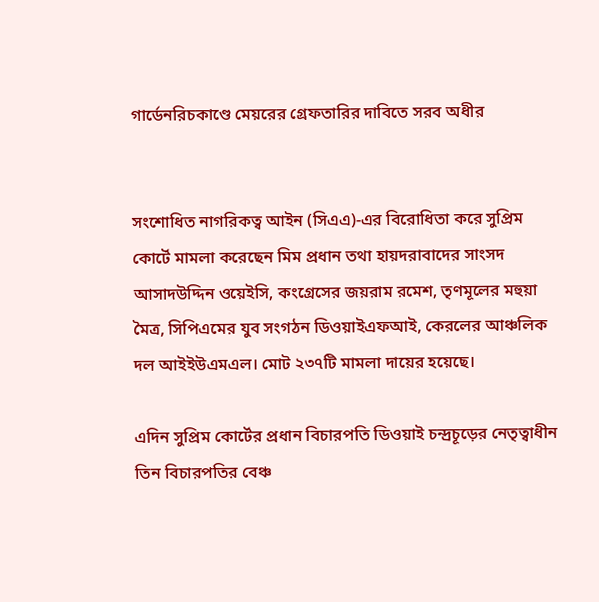গার্ডেনরিচকাণ্ডে মেয়রের গ্রেফতারির দাবিতে সরব অধীর


সংশোধিত নাগরিকত্ব আইন (সিএএ)-এর বিরোধিতা করে সুপ্রিম কোর্টে মামলা করেছেন মিম প্রধান তথা হায়দরাবাদের সাংসদ আসাদউদ্দিন ওয়েইসি, কংগ্রেসের জয়রাম রমেশ, তৃণমূলের মহুয়া মৈত্র, সিপিএমের যুব সংগঠন ডিওয়াইএফআই, কেরলের আঞ্চলিক দল আইইউএমএল। মোট ২৩৭টি মামলা দায়ের হয়েছে।

এদিন সুপ্রিম কোর্টের প্রধান বিচারপতি ডিওয়াই চন্দ্রচূড়ের নেতৃত্বাধীন তিন বিচারপতির বেঞ্চ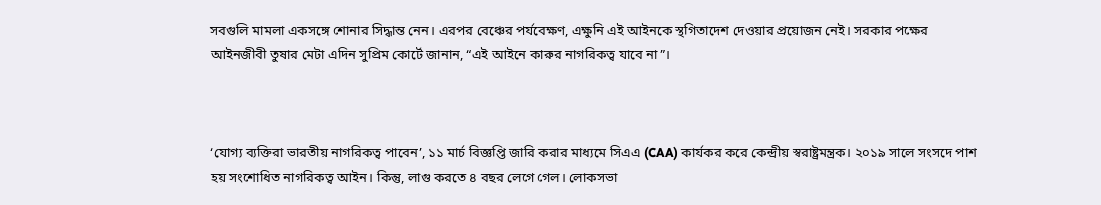সবগুলি মামলা একসঙ্গে শোনার সিদ্ধান্ত নেন। এরপর বেঞ্চের পর্যবেক্ষণ, এক্ষুনি এই আইনকে স্থগিতাদেশ দেওয়ার প্রয়োজন নেই। সরকার পক্ষের আইনজীবী তুষার মেটা এদিন সুপ্রিম কোর্টে জানান, “এই আইনে কারুর নাগরিকত্ব যাবে না”।



‘যোগ্য ব্যক্তিরা ভারতীয় নাগরিকত্ব পাবেন’, ১১ মার্চ বিজ্ঞপ্তি জারি করার মাধ্যমে সিএএ (CAA) কার্যকর করে কেন্দ্রীয় স্বরাষ্ট্রমন্ত্রক। ২০১৯ সালে সংসদে পাশ হয় সংশোধিত নাগরিকত্ব আইন। কিন্তু, লাগু করতে ৪ বছর লেগে গেল। লোকসভা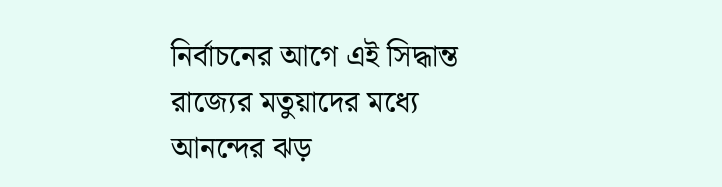নির্বাচনের আগে এই সিদ্ধান্ত রাজ্যের মতুয়াদের মধ্যে আনন্দের ঝড়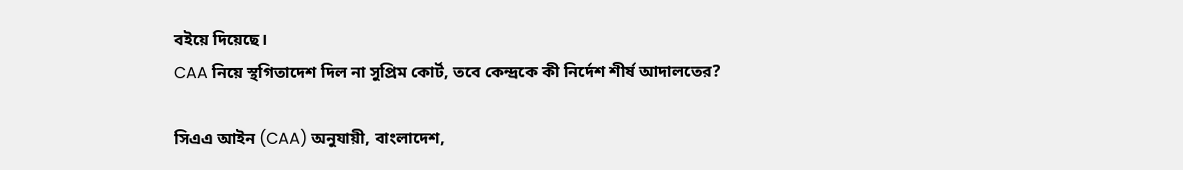বইয়ে দিয়েছে।
CAA নিয়ে স্থগিতাদেশ দিল না সুপ্রিম কোর্ট, তবে কেন্দ্রকে কী নির্দেশ শীর্ষ আদালতের?

সিএএ আইন (CAA) অনুযায়ী, বাংলাদেশ,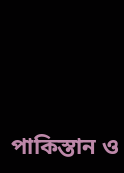পাকিস্তান ও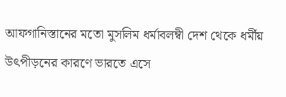আফগানিস্তানের মতো মুসলিম ধর্মাবলম্বী দেশ থেকে ধর্মীয় উৎপীড়নের কারণে ভারতে এসে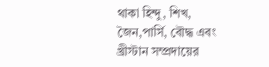থাকা হিন্দু, শিখ, জৈন,পার্সি, বৌদ্ধ এবং খ্রীস্টান সম্প্রদায়ের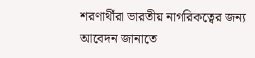শরণার্থীরা ভারতীয় নাগরিকত্বের জন্য আবেদন জানাতে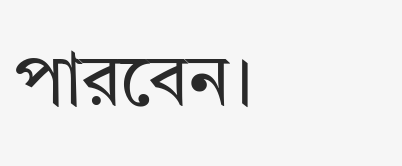পারবেন।